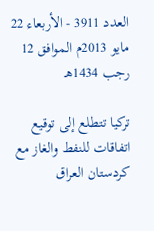العدد 3911 - الأربعاء 22 مايو 2013م الموافق 12 رجب 1434هـ

تركيا تتطلع إلى توقيع اتفاقات للنفط والغاز مع كردستان العراق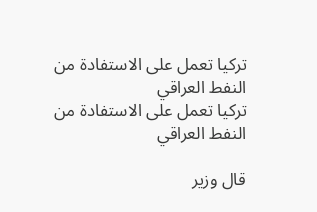تركيا تعمل على الاستفادة من النفط العراقي
تركيا تعمل على الاستفادة من النفط العراقي

قال وزير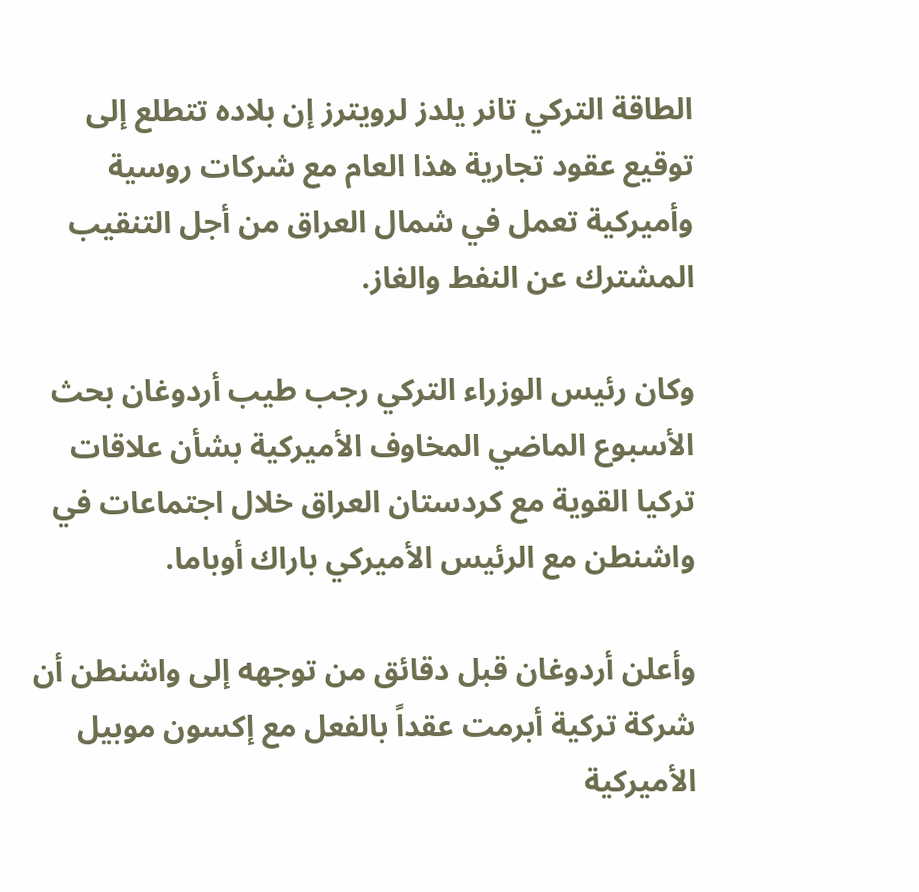الطاقة التركي تانر يلدز لرويترز إن بلاده تتطلع إلى توقيع عقود تجارية هذا العام مع شركات روسية وأميركية تعمل في شمال العراق من أجل التنقيب المشترك عن النفط والغاز.

وكان رئيس الوزراء التركي رجب طيب أردوغان بحث الأسبوع الماضي المخاوف الأميركية بشأن علاقات تركيا القوية مع كردستان العراق خلال اجتماعات في واشنطن مع الرئيس الأميركي باراك أوباما.

وأعلن أردوغان قبل دقائق من توجهه إلى واشنطن أن شركة تركية أبرمت عقداً بالفعل مع إكسون موبيل الأميركية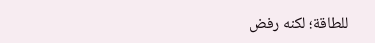للطاقة؛ لكنه رفض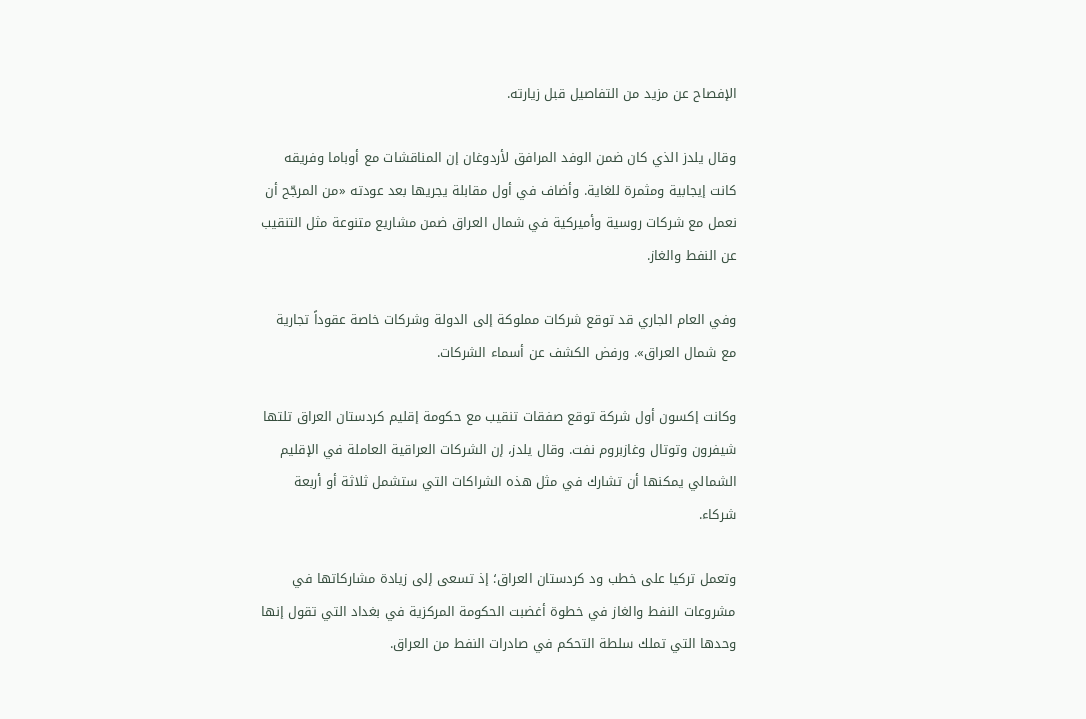الإفصاح عن مزيد من التفاصيل قبل زيارته.

وقال يلدز الذي كان ضمن الوفد المرافق لأردوغان إن المناقشات مع أوباما وفريقه كانت إيجابية ومثمرة للغاية. وأضاف في أول مقابلة يجريها بعد عودته «من المرجّح أن نعمل مع شركات روسية وأميركية في شمال العراق ضمن مشاريع متنوعة مثل التنقيب عن النفط والغاز.

وفي العام الجاري قد توقع شركات مملوكة إلى الدولة وشركات خاصة عقوداً تجارية مع شمال العراق». ورفض الكشف عن أسماء الشركات.

وكانت إكسون أول شركة توقع صفقات تنقيب مع حكومة إقليم كردستان العراق تلتها شيفرون وتوتال وغازبروم نفت. وقال يلدز، إن الشركات العراقية العاملة في الإقليم الشمالي يمكنها أن تشارك في مثل هذه الشراكات التي ستشمل ثلاثة أو أربعة شركاء.

وتعمل تركيا على خطب ود كردستان العراق؛ إذ تسعى إلى زيادة مشاركاتها في مشروعات النفط والغاز في خطوة أغضبت الحكومة المركزية في بغداد التي تقول إنها وحدها التي تملك سلطة التحكم في صادرات النفط من العراق.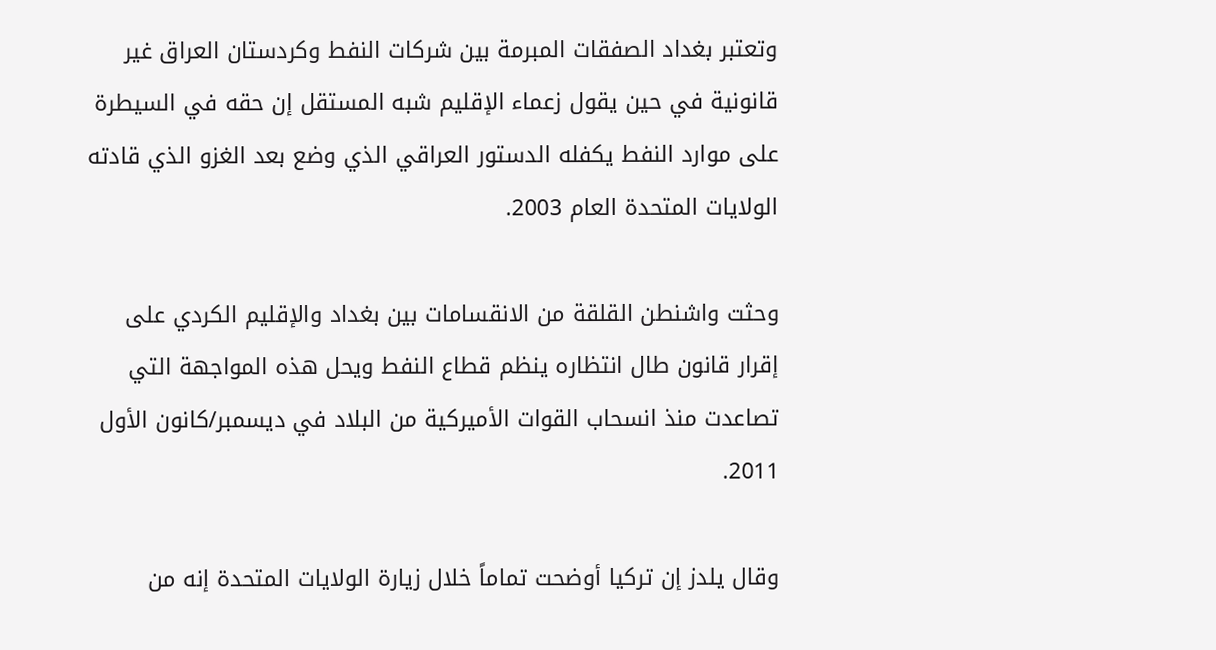وتعتبر بغداد الصفقات المبرمة بين شركات النفط وكردستان العراق غير قانونية في حين يقول زعماء الإقليم شبه المستقل إن حقه في السيطرة على موارد النفط يكفله الدستور العراقي الذي وضع بعد الغزو الذي قادته الولايات المتحدة العام 2003.

وحثت واشنطن القلقة من الانقسامات بين بغداد والإقليم الكردي على إقرار قانون طال انتظاره ينظم قطاع النفط ويحل هذه المواجهة التي تصاعدت منذ انسحاب القوات الأميركية من البلاد في ديسمبر/كانون الأول 2011.

وقال يلدز إن تركيا أوضحت تماماً خلال زيارة الولايات المتحدة إنه من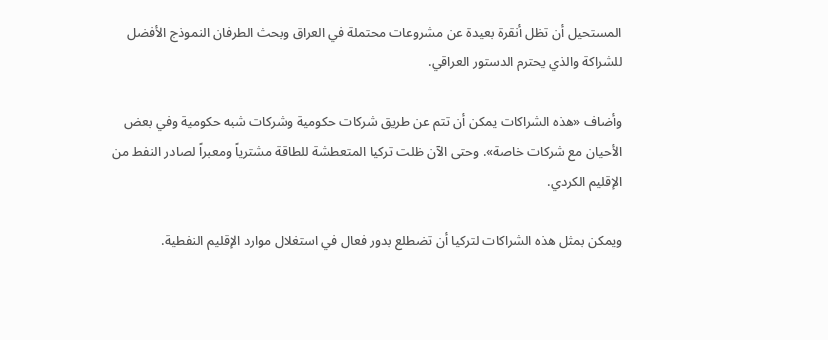المستحيل أن تظل أنقرة بعيدة عن مشروعات محتملة في العراق وبحث الطرفان النموذج الأفضل للشراكة والذي يحترم الدستور العراقي.

وأضاف «هذه الشراكات يمكن أن تتم عن طريق شركات حكومية وشركات شبه حكومية وفي بعض الأحيان مع شركات خاصة». وحتى الآن ظلت تركيا المتعطشة للطاقة مشترياً ومعبراً لصادر النفط من الإقليم الكردي.

ويمكن بمثل هذه الشراكات لتركيا أن تضطلع بدور فعال في استغلال موارد الإقليم النفطية.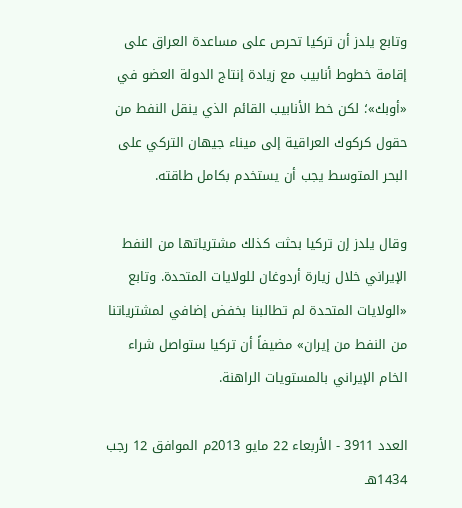وتابع يلدز أن تركيا تحرص على مساعدة العراق على إقامة خطوط أنابيب مع زيادة إنتاج الدولة العضو في «أوبك»؛ لكن خط الأنابيب القائم الذي ينقل النفط من حقول كركوك العراقية إلى ميناء جيهان التركي على البحر المتوسط يجب أن يستخدم بكامل طاقته.

وقال يلدز إن تركيا بحثت كذلك مشترياتها من النفط الإيراني خلال زيارة أردوغان للولايات المتحدة. وتابع «الولايات المتحدة لم تطالبنا بخفض إضافي لمشترياتنا من النفط من إيران» مضيفاً أن تركيا ستواصل شراء الخام الإيراني بالمستويات الراهنة.

العدد 3911 - الأربعاء 22 مايو 2013م الموافق 12 رجب 1434هـ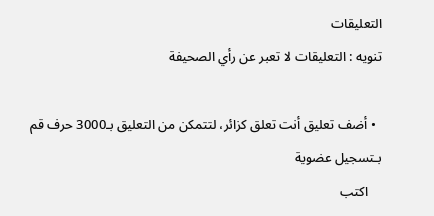التعليقات
تنويه : التعليقات لا تعبر عن رأي الصحيفة

  • أضف تعليق أنت تعلق كزائر، لتتمكن من التعليق بـ3000 حرف قم بـتسجيل عضوية
    اكتب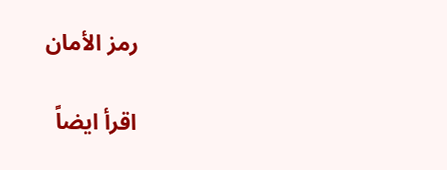رمز الأمان

اقرأ ايضاً